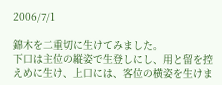2006/7/1

錦木を二重切に生けてみました。
下口は主位の縦姿で生登しにし、用と留を控えめに生け、上口には、客位の横姿を生けま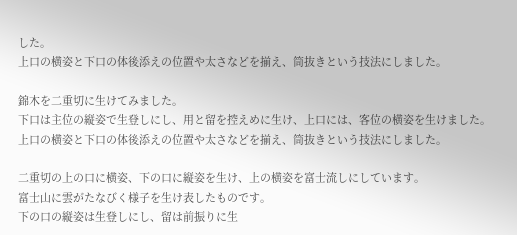した。
上口の横姿と下口の体後添えの位置や太さなどを揃え、筒抜きという技法にしました。

錦木を二重切に生けてみました。
下口は主位の縦姿で生登しにし、用と留を控えめに生け、上口には、客位の横姿を生けました。
上口の横姿と下口の体後添えの位置や太さなどを揃え、筒抜きという技法にしました。

二重切の上の口に横姿、下の口に縦姿を生け、上の横姿を富士流しにしています。
富士山に雲がたなびく様子を生け表したものです。
下の口の縦姿は生登しにし、留は前振りに生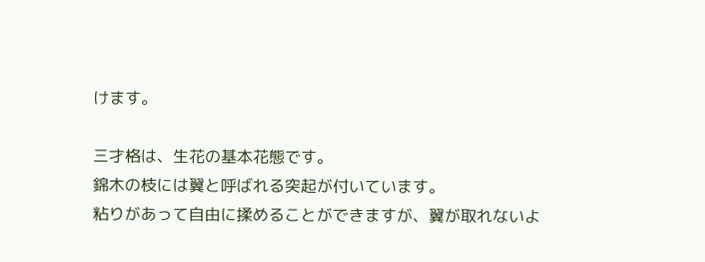けます。

三才格は、生花の基本花態です。
錦木の枝には翼と呼ばれる突起が付いています。
粘りがあって自由に揉めることができますが、翼が取れないよ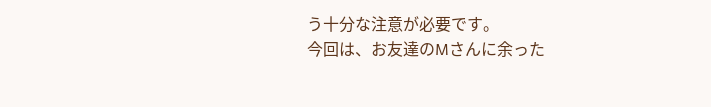う十分な注意が必要です。
今回は、お友達のMさんに余った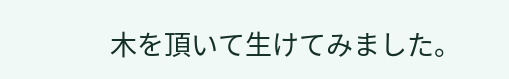木を頂いて生けてみました。